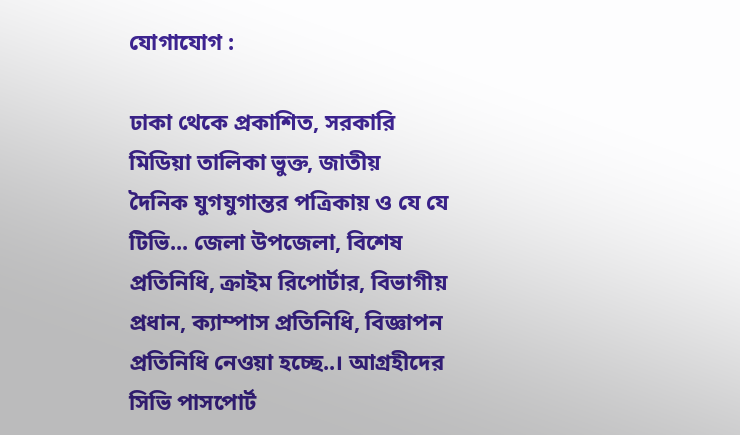যোগাযোগ :

ঢাকা থেকে প্রকাশিত, সরকারি মিডিয়া তালিকা ভুক্ত, জাতীয়  দৈনিক যুগযুগান্তর পত্রিকায় ও যে যে টিভি... জেলা উপজেলা, বিশেষ প্রতিনিধি, ক্রাইম রিপোর্টার, বিভাগীয় প্রধান, ক্যাম্পাস প্রতিনিধি, বিজ্ঞাপন প্রতিনিধি নেওয়া হচ্ছে..। আগ্রহীদের সিভি পাসপোর্ট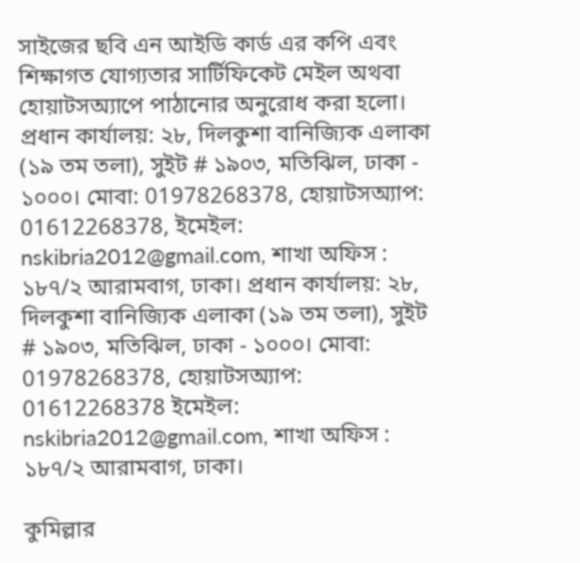সাইজের ছবি এন আইডি কার্ড এর কপি এবং শিক্ষাগত যোগ্যতার সার্টিফিকেট মেইল অথবা হোয়াটসঅ্যাপে পাঠানোর অনুরোধ করা হলো। প্রধান কার্যালয়: ২৮, দিলকুশা বানিজ্যিক এলাকা (১৯ তম তলা), সুইট # ১৯০৩, মতিঝিল, ঢাকা - ১০০০। মোবা: 01978268378, হোয়াটসঅ্যাপ: 01612268378, ইমেইল: nskibria2012@gmail.com, শাখা অফিস : ১৮৭/২ আরামবাগ, ঢাকা। প্রধান কার্যালয়: ২৮, দিলকুশা বানিজ্যিক এলাকা (১৯ তম তলা), সুইট # ১৯০৩, মতিঝিল, ঢাকা - ১০০০। মোবা: 01978268378, হোয়াটসঅ্যাপ: 01612268378 ইমেইল: nskibria2012@gmail.com, শাখা অফিস : ১৮৭/২ আরামবাগ, ঢাকা।

কুমিল্লার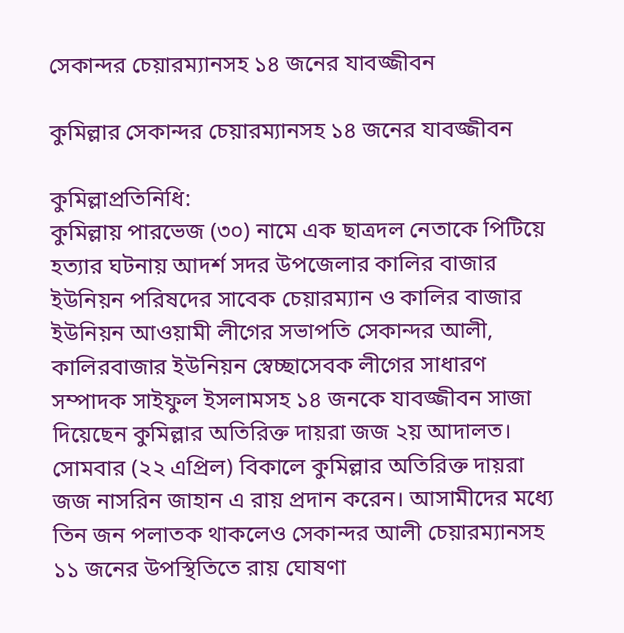সেকান্দর চেয়ারম্যানসহ ১৪ জনের যাবজ্জীবন

কুমিল্লার সেকান্দর চেয়ারম্যানসহ ১৪ জনের যাবজ্জীবন

কুমিল্লাপ্রতিনিধি:
কুমিল্লায় পারভেজ (৩০) নামে এক ছাত্রদল নেতাকে পিটিয়ে হত্যার ঘটনায় আদর্শ সদর উপজেলার কালির বাজার ইউনিয়ন পরিষদের সাবেক চেয়ারম্যান ও কালির বাজার ইউনিয়ন আওয়ামী লীগের সভাপতি সেকান্দর আলী, কালিরবাজার ইউনিয়ন স্বেচ্ছাসেবক লীগের সাধারণ সম্পাদক সাইফুল ইসলামসহ ১৪ জনকে যাবজ্জীবন সাজা দিয়েছেন কুমিল্লার অতিরিক্ত দায়রা জজ ২য় আদালত। সোমবার (২২ এপ্রিল) বিকালে কুমিল্লার অতিরিক্ত দায়রা জজ নাসরিন জাহান এ রায় প্রদান করেন। আসামীদের মধ্যে তিন জন পলাতক থাকলেও সেকান্দর আলী চেয়ারম্যানসহ ১১ জনের উপস্থিতিতে রায় ঘোষণা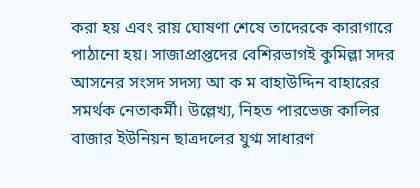করা হয় এবং রায় ঘোষণা শেষে তাদেরকে কারাগারে পাঠানো হয়। সাজাপ্রাপ্তদের বেশিরভাগই কুমিল্লা সদর আসনের সংসদ সদস্য আ ক ম বাহাউদ্দিন বাহারের সমর্থক নেতাকর্মী। উল্লেখ্য, নিহত পারভেজ কালির বাজার ইউনিয়ন ছাত্রদলের যুগ্ম সাধারণ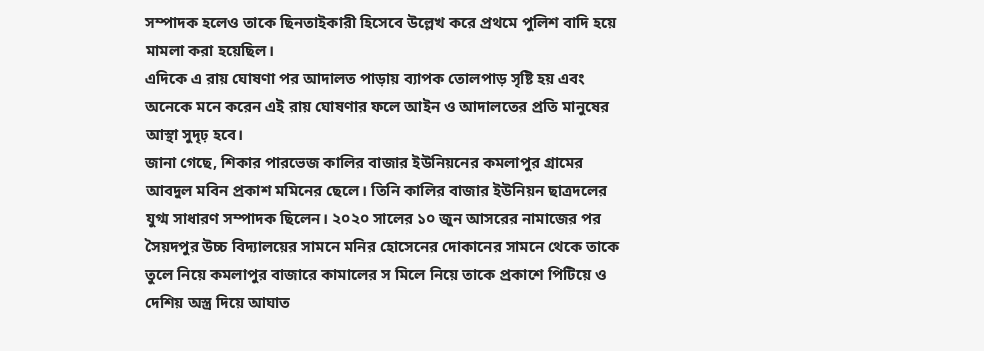সম্পাদক হলেও তাকে ছিনতাইকারী হিসেবে উল্লেখ করে প্রথমে পুলিশ বাদি হয়ে মামলা করা হয়েছিল।
এদিকে এ রায় ঘোষণা পর আদালত পাড়ায় ব্যাপক তোলপাড় সৃষ্টি হয় এবং অনেকে মনে করেন এই রায় ঘোষণার ফলে আইন ও আদালতের প্রতি মানুষের আস্থা সুদৃঢ় হবে।
জানা গেছে, শিকার পারভেজ কালির বাজার ইউনিয়নের কমলাপুর গ্রামের আবদুল মবিন প্রকাশ মমিনের ছেলে। তিনি কালির বাজার ইউনিয়ন ছাত্রদলের যুগ্ম সাধারণ সম্পাদক ছিলেন। ২০২০ সালের ১০ জুন আসরের নামাজের পর সৈয়দপুর উচ্চ বিদ্যালয়ের সামনে মনির হোসেনের দোকানের সামনে থেকে তাকে তুলে নিয়ে কমলাপুর বাজারে কামালের স মিলে নিয়ে তাকে প্রকাশে পিটিয়ে ও দেশিয় অস্ত্র দিয়ে আঘাত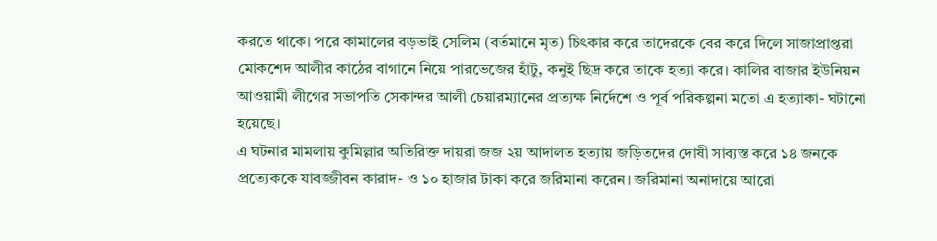করতে থাকে। পরে কামালের বড়ভাই সেলিম (বর্তমানে মৃত) চিৎকার করে তাদেরকে বের করে দিলে সাজাপ্রাপ্তরা মোকশেদ আলীর কাঠের বাগানে নিয়ে পারভেজের হাঁটু, কনুই ছিদ্র করে তাকে হত্যা করে। কালির বাজার ইউনিয়ন আওয়ামী লীগের সভাপতি সেকান্দর আলী চেয়ারম্যানের প্রত্যক্ষ নির্দেশে ও পূর্ব পরিকল্পনা মতো এ হত্যাকা- ঘটানো হয়েছে।
এ ঘটনার মামলায় কুমিল্লার অতিরিক্ত দায়রা জজ ২য় আদালত হত্যায় জড়িতদের দোষী সাব্যস্ত করে ১৪ জনকে প্রত্যেককে যাবজ্জীবন কারাদ- ও ১০ হাজার টাকা করে জরিমানা করেন। জরিমানা অনাদায়ে আরো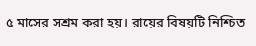৫ মাসের সশ্রম করা হয়। রায়ের বিষয়টি নিশ্চিত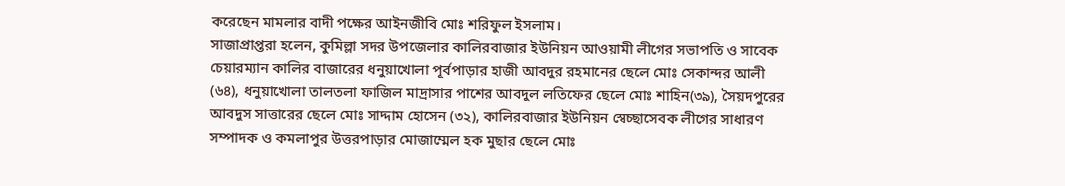করেছেন মামলার বাদী পক্ষের আইনজীবি মোঃ শরিফুল ইসলাম।
সাজাপ্রাপ্তরা হলেন, কুমিল্লা সদর উপজেলার কালিরবাজার ইউনিয়ন আওয়ামী লীগের সভাপতি ও সাবেক চেয়ারম্যান কালির বাজারের ধনুয়াখোলা পূর্বপাড়ার হাজী আবদুর রহমানের ছেলে মোঃ সেকান্দর আলী (৬৪), ধনুয়াখোলা তালতলা ফাজিল মাদ্রাসার পাশের আবদুল লতিফের ছেলে মোঃ শাহিন(৩৯), সৈয়দপুরের আবদুস সাত্তারের ছেলে মোঃ সাদ্দাম হোসেন (৩২), কালিরবাজার ইউনিয়ন স্বেচ্ছাসেবক লীগের সাধারণ সম্পাদক ও কমলাপুর উত্তরপাড়ার মোজাম্মেল হক মুছার ছেলে মোঃ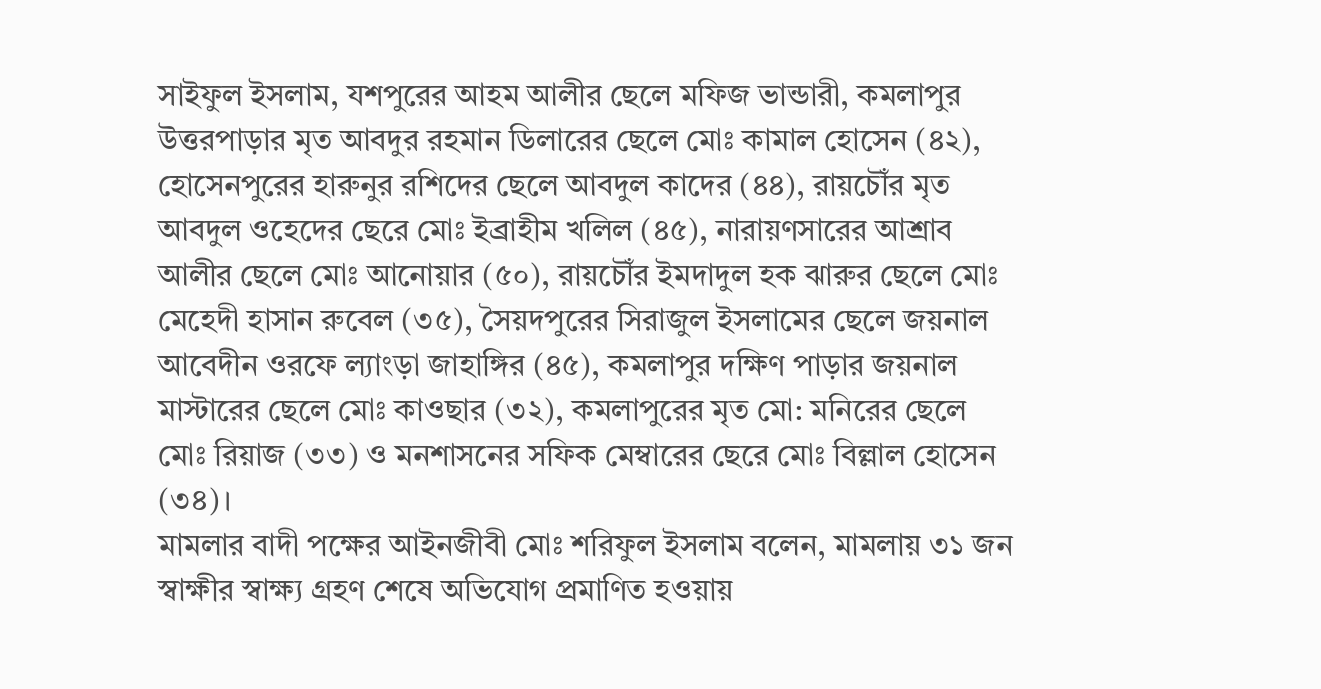সাইফুল ইসলাম, যশপুরের আহম আলীর ছেলে মফিজ ভান্ডারী, কমলাপুর উত্তরপাড়ার মৃত আবদুর রহমান ডিলারের ছেলে মোঃ কামাল হোসেন (৪২), হোসেনপুরের হারুনুর রশিদের ছেলে আবদুল কাদের (৪৪), রায়চৌঁর মৃত আবদুল ওহেদের ছেরে মোঃ ইব্রাহীম খলিল (৪৫), নারায়ণসারের আশ্রাব আলীর ছেলে মোঃ আনোয়ার (৫০), রায়চৌঁর ইমদাদুল হক ঝারুর ছেলে মোঃ মেহেদী হাসান রুবেল (৩৫), সৈয়দপুরের সিরাজুল ইসলামের ছেলে জয়নাল আবেদীন ওরফে ল্যাংড়া জাহাঙ্গির (৪৫), কমলাপুর দক্ষিণ পাড়ার জয়নাল মাস্টারের ছেলে মোঃ কাওছার (৩২), কমলাপুরের মৃত মো: মনিরের ছেলে মোঃ রিয়াজ (৩৩) ও মনশাসনের সফিক মেম্বারের ছেরে মোঃ বিল্লাল হোসেন (৩৪)।
মামলার বাদী পক্ষের আইনজীবী মোঃ শরিফুল ইসলাম বলেন, মামলায় ৩১ জন স্বাক্ষীর স্বাক্ষ্য গ্রহণ শেষে অভিযোগ প্রমাণিত হওয়ায়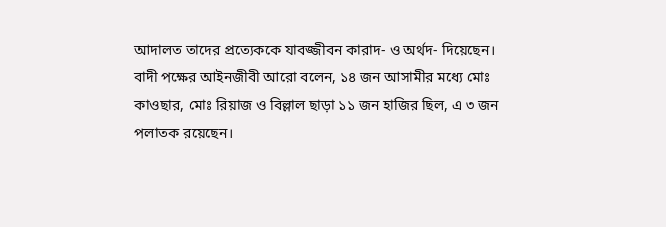আদালত তাদের প্রত্যেককে যাবজ্জীবন কারাদ- ও অর্থদ- দিয়েছেন।
বাদী পক্ষের আইনজীবী আরো বলেন, ১৪ জন আসামীর মধ্যে মোঃ কাওছার, মোঃ রিয়াজ ও বিল্লাল ছাড়া ১১ জন হাজির ছিল, এ ৩ জন পলাতক রয়েছেন।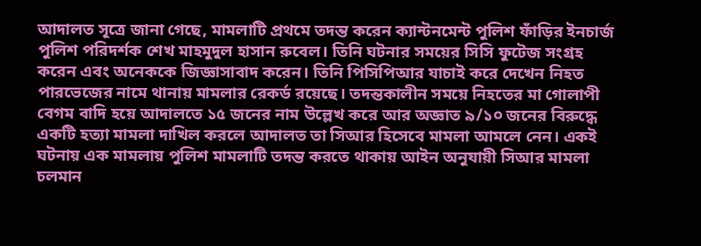আদালত সূত্রে জানা গেছে, মামলাটি প্রথমে তদন্ত করেন ক্যান্টনমেন্ট পুলিশ ফাঁড়ির ইনচার্জ পুলিশ পরিদর্শক শেখ মাহমুদুল হাসান রুবেল। তিনি ঘটনার সময়ের সিসি ফুটেজ সংগ্রহ করেন এবং অনেককে জিজ্ঞাসাবাদ করেন। তিনি পিসিপিআর যাচাই করে দেখেন নিহত পারভেজের নামে থানায় মামলার রেকর্ড রয়েছে। তদন্তকালীন সময়ে নিহতের মা গোলাপী বেগম বাদি হয়ে আদালতে ১৫ জনের নাম উল্লেখ করে আর অজ্ঞাত ৯/১০ জনের বিরুদ্ধে একটি হত্যা মামলা দাখিল করলে আদালত তা সিআর হিসেবে মামলা আমলে নেন। একই ঘটনায় এক মামলায় পুলিশ মামলাটি তদন্ত করতে থাকায় আইন অনুযায়ী সিআর মামলা চলমান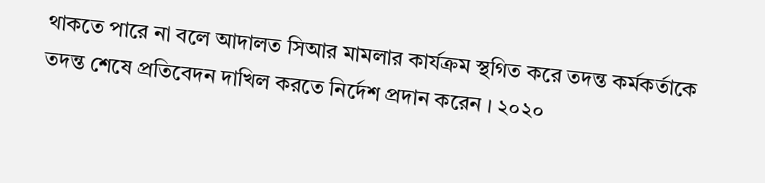থাকতে পারে না বলে আদালত সিআর মামলার কার্যক্রম স্থগিত করে তদন্ত কর্মকর্তাকে তদন্ত শেষে প্রতিবেদন দাখিল করতে নির্দেশ প্রদান করেন । ২০২০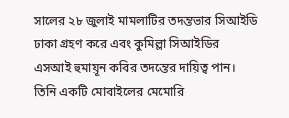সালের ২৮ জুলাই মামলাটির তদন্তভার সিআইডি ঢাকা গ্রহণ করে এবং কুমিল্লা সিআইডির এসআই হুমায়ূন কবির তদন্তের দায়িত্ব পান। তিনি একটি মোবাইলের মেমোরি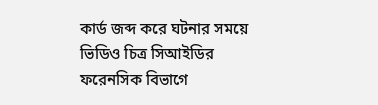কার্ড জব্দ করে ঘটনার সময়ে ভিডিও চিত্র সিআইডির ফরেনসিক বিভাগে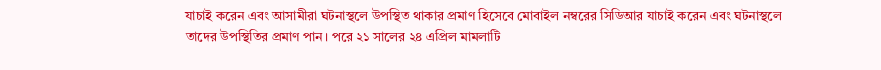যাচাই করেন এবং আসামীরা ঘটনাস্থলে উপস্থিত থাকার প্রমাণ হিসেবে মোবাইল নম্বরের সিডিআর যাচাই করেন এবং ঘটনাস্থলে তাদের উপস্থিতির প্রমাণ পান। পরে ২১ সালের ২৪ এপ্রিল মামলাটি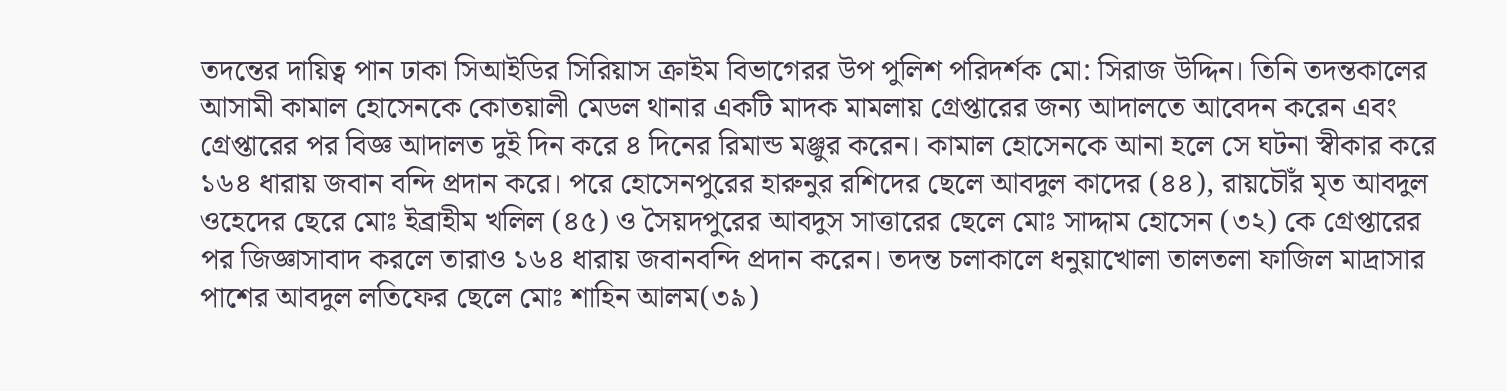তদন্তের দায়িত্ব পান ঢাকা সিআইডির সিরিয়াস ক্রাইম বিভাগেরর উপ পুলিশ পরিদর্শক মো: সিরাজ উদ্দিন। তিনি তদন্তকালের আসামী কামাল হোসেনকে কোতয়ালী মেডল থানার একটি মাদক মামলায় গ্রেপ্তারের জন্য আদালতে আবেদন করেন এবং গ্রেপ্তারের পর বিজ্ঞ আদালত দুই দিন করে ৪ দিনের রিমান্ড মঞ্জুর করেন। কামাল হোসেনকে আনা হলে সে ঘটনা স্বীকার করে ১৬৪ ধারায় জবান বন্দি প্রদান করে। পরে হোসেনপুরের হারুনুর রশিদের ছেলে আবদুল কাদের (৪৪), রায়চৌঁর মৃত আবদুল ওহেদের ছেরে মোঃ ইব্রাহীম খলিল (৪৫) ও সৈয়দপুরের আবদুস সাত্তারের ছেলে মোঃ সাদ্দাম হোসেন (৩২) কে গ্রেপ্তারের পর জিজ্ঞাসাবাদ করলে তারাও ১৬৪ ধারায় জবানবন্দি প্রদান করেন। তদন্ত চলাকালে ধনুয়াখোলা তালতলা ফাজিল মাদ্রাসার পাশের আবদুল লতিফের ছেলে মোঃ শাহিন আলম(৩৯)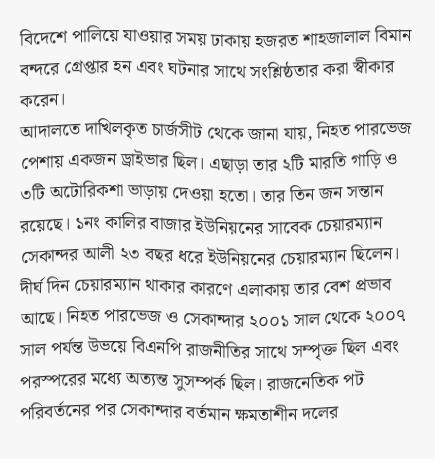বিদেশে পালিয়ে যাওয়ার সময় ঢাকায় হজরত শাহজালাল বিমান বন্দরে গ্রেপ্তার হন এবং ঘটনার সাথে সংশ্লিষ্ঠতার করা স্বীকার করেন।
আদালতে দাখিলকৃত চার্জসীট থেকে জানা যায়, নিহত পারভেজ পেশায় একজন ড্রাইভার ছিল। এছাড়া তার ২টি মারতি গাড়ি ও ৩টি অটোরিকশা ভাড়ায় দেওয়া হতো। তার তিন জন সন্তান রয়েছে। ১নং কালির বাজার ইউনিয়নের সাবেক চেয়ারম্যান সেকান্দর আলী ২৩ বছর ধরে ইউনিয়নের চেয়ারম্যান ছিলেন। দীর্ঘ দিন চেয়ারম্যান থাকার কারণে এলাকায় তার বেশ প্রভাব আছে। নিহত পারভেজ ও সেকান্দার ২০০১ সাল থেকে ২০০৭ সাল পর্যন্ত উভয়ে বিএনপি রাজনীতির সাথে সম্পৃক্ত ছিল এবং পরস্পরের মধ্যে অত্যন্ত সুসম্পর্ক ছিল। রাজনেতিক পট পরিবর্তনের পর সেকান্দার বর্তমান ক্ষমতাশীন দলের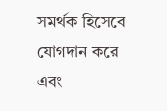সমর্থক হিসেবে যোগদান করে এবং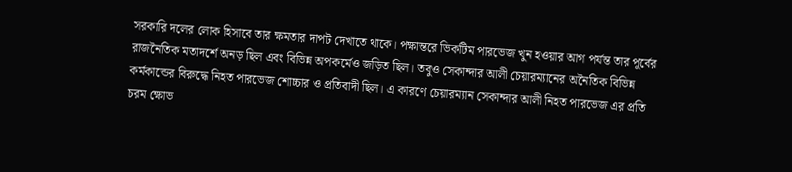সরকারি দলের লোক হিসাবে তার ক্ষমতার দাপট দেখাতে থাকে। পক্ষান্তরে ভিকটিম পারভেজ খুন হওয়ার আগ পর্যন্ত তার পূর্বের রাজনৈতিক মতাদর্শে অনড় ছিল এবং বিভিন্ন অপকর্মেও জড়িত ছিল। তবুও সেকান্দার আলী চেয়ারম্যানের অনৈতিক বিভিন্ন কর্মকান্ডের বিরুদ্ধে নিহত পারভেজ শোচ্চার ও প্রতিবাদী ছিল। এ কারণে চেয়ারম্যান সেকান্দার আলী নিহত পারভেজ এর প্রতি চরম ক্ষোভ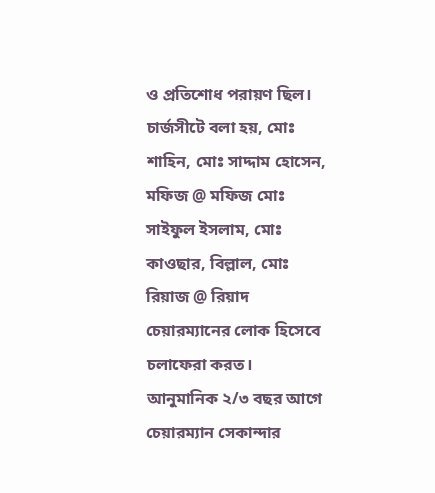ও প্রতিশোধ পরায়ণ ছিল।
চার্জসীটে বলা হয়, মোঃ শাহিন, মোঃ সাদ্দাম হোসেন, মফিজ @ মফিজ মোঃ সাইফুল ইসলাম, মোঃ কাওছার, বিল্লাল, মোঃ রিয়াজ @ রিয়াদ চেয়ারম্যানের লোক হিসেবে চলাফেরা করত। আনুমানিক ২/৩ বছর আগে চেয়ারম্যান সেকান্দার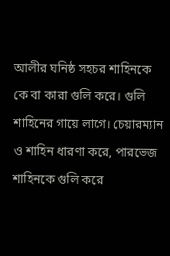আলীর ঘনিষ্ঠ সহচর শাহিনকে কে বা কারা গুলি করে। গুলি শাহিনের গায়ে লাগে। চেয়ারম্যান ও শাহিন ধারণা করে, পারভেজ শাহিনকে গুলি করে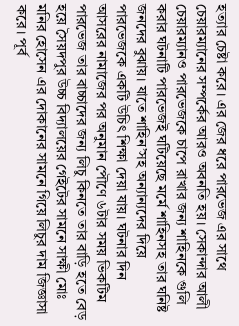হত্যার চেষ্টা করে। এর জের ধরে পারভেজ এর সাথে চেয়ারম্যানের সম্পর্কের আরও অবনতি হয়। সেকান্দার আলী চেয়ারম্যানও পারভেজকে চাপে রাখার জন্য শাহিনকে গুলি করার ঘটনাটি পারভেজই ঘটিয়েছে মর্মে শাহিনসহ তার ঘনিষ্ট জনদের বুঝায়। যাতে শাহিন’সহ অন্যান্যদের দিয়ে পারভেজকে একটি উচিৎ শিক্ষা দেয়া যায়। ঘটনার দিন আসরের নামাজের পর অনুমান পৌণে ৬টার সময় ভিকটিম পারভেজ তার বাচ্চাদের জন্য লিচু কিনতে তার বাড়ি হতে বেড় হয়ে সৈয়দপুর উচ্চ বিদ্যালয়ের গেইটের সামনে সাক্ষী মোঃ মনির হোসেন এর দোকানের সামনে গিয়ে লিচুর দাম জিজ্ঞাসা করে। পূর্ব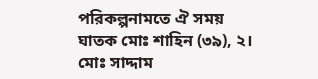পরিকল্পনামতে ঐ সময় ঘাতক মোঃ শাহিন (৩৯), ২। মোঃ সাদ্দাম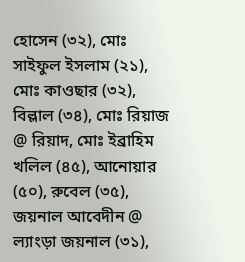হোসেন (৩২), মোঃ সাইফুল ইসলাম (২১), মোঃ কাওছার (৩২), বিল্লাল (৩৪), মোঃ রিয়াজ @ রিয়াদ, মোঃ ইব্রাহিম খলিল (৪৫), আনোয়ার (৫০), রুবেল (৩৫), জয়নাল আবেদীন @ ল্যাংড়া জয়নাল (৩১),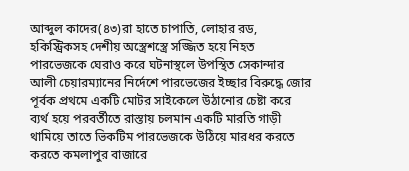আব্দুল কাদের(৪৩)রা হাতে চাপাতি, লোহার রড, হকিস্ট্রিকসহ দেশীয় অস্ত্রেশস্ত্রে সজ্জিত হয়ে নিহত পারভেজকে ঘেরাও করে ঘটনাস্থলে উপস্থিত সেকান্দার আলী চেয়ারম্যানের নির্দেশে পারভেজের ইচ্ছার বিরুদ্ধে জোর পূর্বক প্রথমে একটি মোটর সাইকেলে উঠানোর চেষ্টা করে ব্যর্থ হয়ে পরবর্তীতে রাস্তায় চলমান একটি মারতি গাড়ী থামিয়ে তাতে ভিকটিম পারভেজকে উঠিয়ে মারধর করতে করতে কমলাপুর বাজারে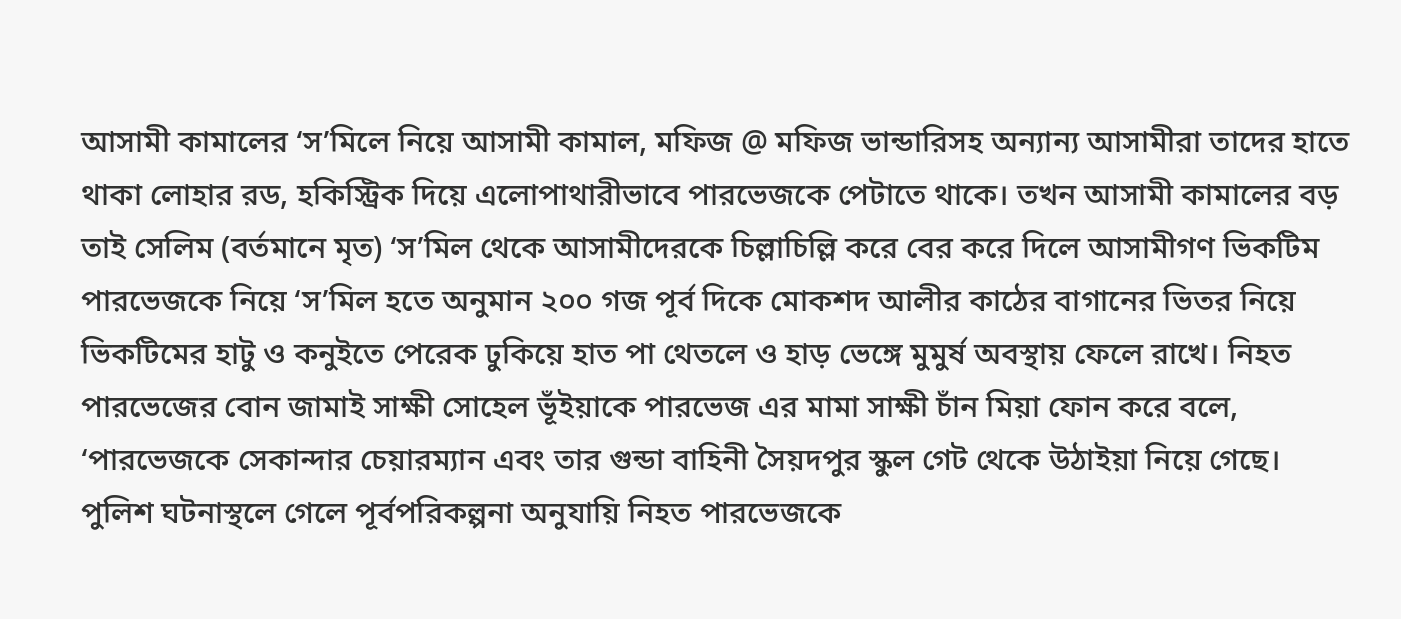আসামী কামালের ‘স’মিলে নিয়ে আসামী কামাল, মফিজ @ মফিজ ভান্ডারিসহ অন্যান্য আসামীরা তাদের হাতে থাকা লোহার রড, হকিস্ট্রিক দিয়ে এলোপাথারীভাবে পারভেজকে পেটাতে থাকে। তখন আসামী কামালের বড় তাই সেলিম (বর্তমানে মৃত) ‘স’মিল থেকে আসামীদেরকে চিল্লাচিল্লি করে বের করে দিলে আসামীগণ ভিকটিম পারভেজকে নিয়ে ‘স’মিল হতে অনুমান ২০০ গজ পূর্ব দিকে মোকশদ আলীর কাঠের বাগানের ভিতর নিয়ে ভিকটিমের হাটু ও কনুইতে পেরেক ঢুকিয়ে হাত পা থেতলে ও হাড় ভেঙ্গে মুমুর্ষ অবস্থায় ফেলে রাখে। নিহত পারভেজের বোন জামাই সাক্ষী সোহেল ভূঁইয়াকে পারভেজ এর মামা সাক্ষী চাঁন মিয়া ফোন করে বলে, ‘পারভেজকে সেকান্দার চেয়ারম্যান এবং তার গুন্ডা বাহিনী সৈয়দপুর স্কুল গেট থেকে উঠাইয়া নিয়ে গেছে। পুলিশ ঘটনাস্থলে গেলে পূর্বপরিকল্পনা অনুযায়ি নিহত পারভেজকে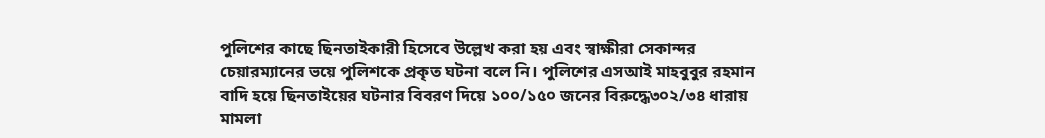পুলিশের কাছে ছিনতাইকারী হিসেবে উল্লেখ করা হয় এবং স্বাক্ষীরা সেকান্দর চেয়ারম্যানের ভয়ে পুলিশকে প্রকৃত ঘটনা বলে নি। পুলিশের এসআই মাহবুবুর রহমান বাদি হয়ে ছিনতাইয়ের ঘটনার বিবরণ দিয়ে ১০০/১৫০ জনের বিরুদ্ধে৩০২/৩৪ ধারায় মামলা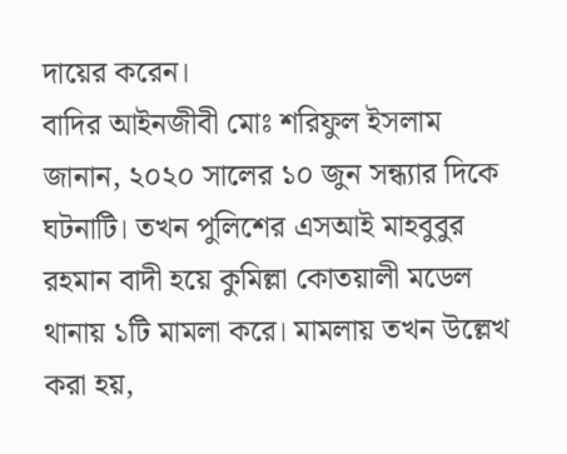দায়ের করেন।
বাদির আইনজীবী মোঃ শরিফুল ইসলাম জানান, ২০২০ সালের ১০ জুন সন্ধ্যার দিকে ঘটনাটি। তখন পুলিশের এসআই মাহবুবুর রহমান বাদী হয়ে কুমিল্লা কোতয়ালী মডেল থানায় ১টি মামলা করে। মামলায় তখন উল্লেখ করা হয়,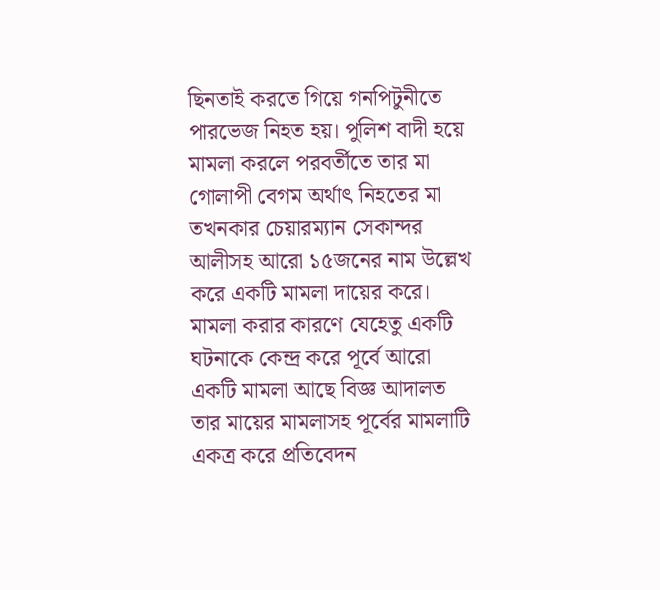ছিনতাই করতে গিয়ে গনপিটুনীতে পারভেজ নিহত হয়। পুলিশ বাদী হয়ে মামলা করলে পরবর্তীতে তার মা গোলাপী বেগম অর্থাৎ নিহতের মা তখনকার চেয়ারম্যান সেকান্দর আলীসহ আরো ১৫জনের নাম উল্লেখ করে একটি মামলা দায়ের করে। মামলা করার কারণে যেহেতু একটি ঘটনাকে কেন্দ্র করে পূর্বে আরো একটি মামলা আছে বিজ্ঞ আদালত তার মায়ের মামলাসহ পূর্বের মামলাটি একত্র করে প্রতিবেদন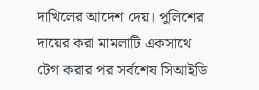দাখিলের আদেশ দেয়। পুলিশের দায়ের করা মামলাটি একসাথে টেগ করার পর সর্বশেষ সিআইডি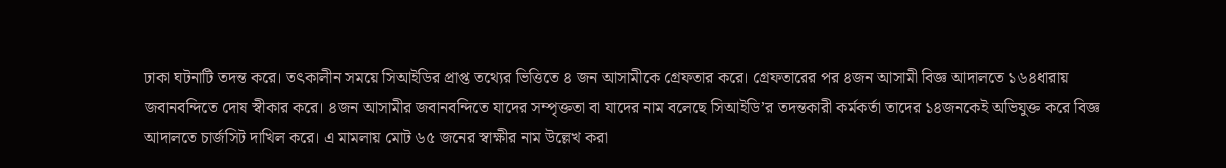ঢাকা ঘটনাটি তদন্ত করে। তৎকালীন সময়ে সিআইডির প্রাপ্ত তথ্যের ভিত্তিতে ৪ জন আসামীকে গ্রেফতার করে। গ্রেফতারের পর ৪জন আসামী বিজ্ঞ আদালতে ১৬৪ধারায় জবানবন্দিতে দোষ স্বীকার করে। ৪জন আসামীর জবানবন্দিতে যাদের সম্পৃক্ততা বা যাদের নাম বলেছে সিআইডি’র তদন্তকারী কর্মকর্তা তাদের ১৪জনকেই অভিযুক্ত করে বিজ্ঞ আদালতে চার্জসিট দাখিল করে। এ মামলায় মোট ৬৫ জনের স্বাক্ষীর নাম উল্লেখ করা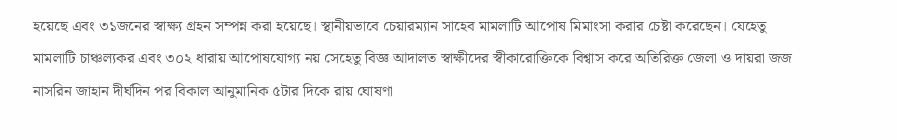হয়েছে এবং ৩১জনের স্বাক্ষ্য গ্রহন সম্পন্ন করা হয়েছে। স্থানীয়ভাবে চেয়ারম্যান সাহেব মামলাটি আপোষ মিমাংসা করার চেষ্টা করেছেন। যেহেতু মামলাটি চাঞ্চল্যকর এবং ৩০২ ধারায় আপোষযোগ্য নয় সেহেতু বিজ্ঞ আদালত স্বাক্ষীদের স্বীকারোক্তিকে বিশ্বাস করে অতিরিক্ত জেলা ও দায়রা জজ নাসরিন জাহান দীর্ঘদিন পর বিকাল আনুমানিক ৫টার দিকে রায় ঘোষণা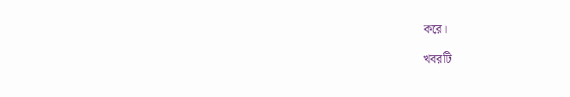করে।

খবরটি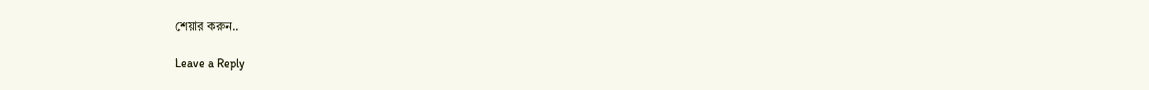শেয়ার করুন..

Leave a Reply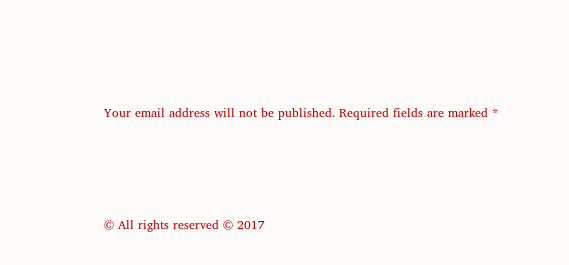Your email address will not be published. Required fields are marked *




© All rights reserved © 2017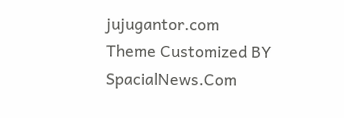jujugantor.com
Theme Customized BY SpacialNews.Com